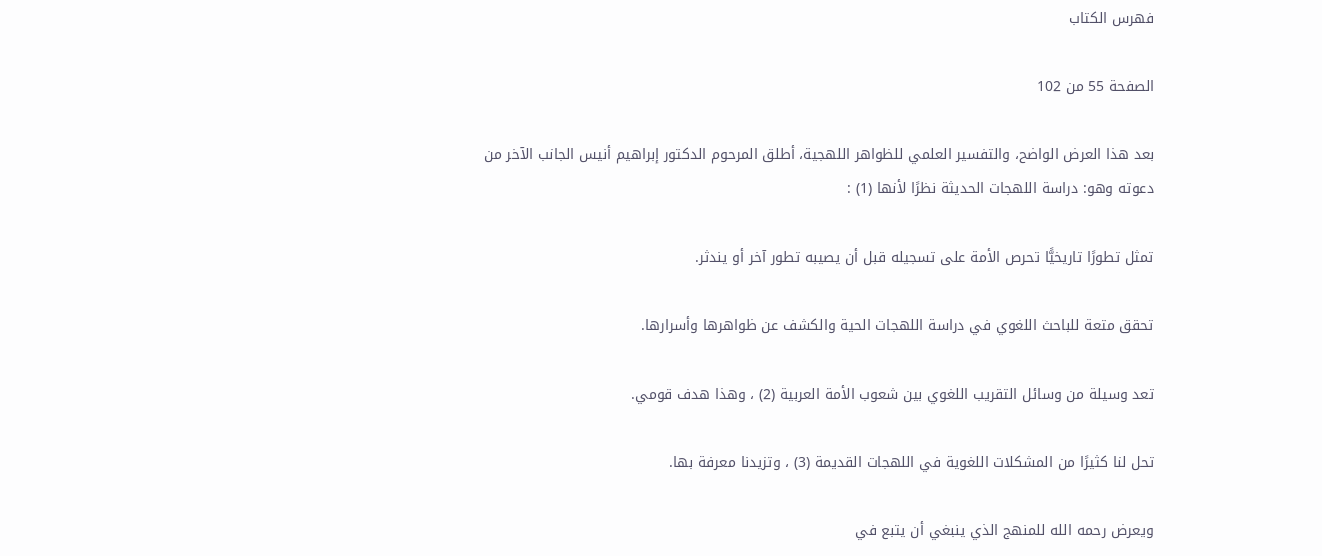فهرس الكتاب

الصفحة 55 من 102

بعد هذا العرض الواضح، والتفسير العلمي للظواهر اللهجية، أطلق المرحوم الدكتور إبراهيم أنيس الجانب الآخر من دعوته وهو: دراسة اللهجات الحديثة نظرًا لأنها (1) :

تمثل تطورًا تاريخيًّا تحرص الأمة على تسجيله قبل أن يصيبه تطور آخر أو يندثر.

تحقق متعة للباحث اللغوي في دراسة اللهجات الحية والكشف عن ظواهرها وأسرارها.

تعد وسيلة من وسائل التقريب اللغوي بين شعوب الأمة العربية (2) ، وهذا هدف قومي.

تحل لنا كثيرًا من المشكلات اللغوية في اللهجات القديمة (3) ، وتزيدنا معرفة بها.

ويعرض رحمه الله للمنهج الذي ينبغي أن يتبع في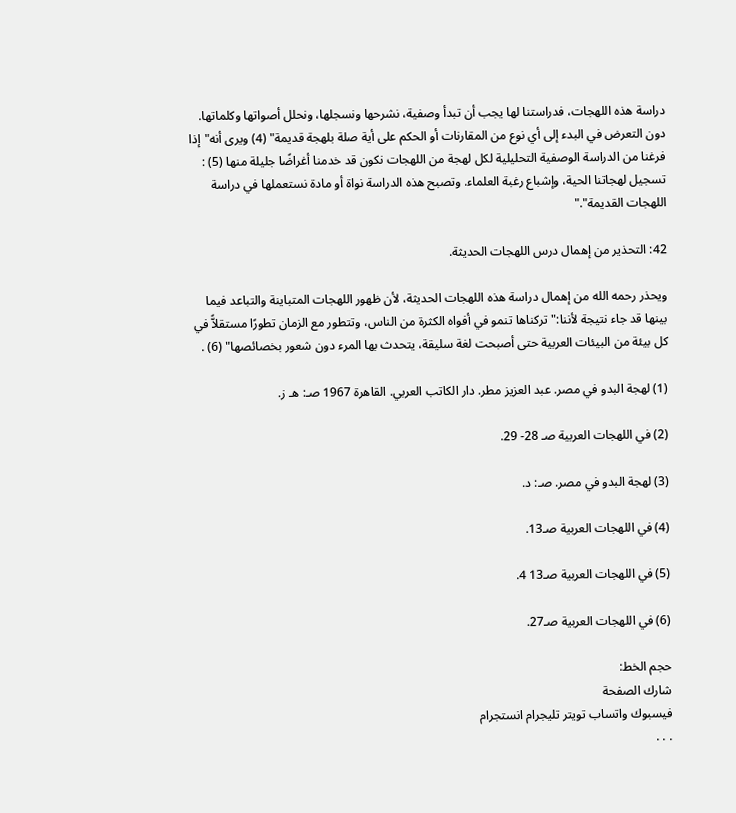دراسة هذه اللهجات، فدراستنا لها يجب أن تبدأ وصفية، نشرحها ونسجلها، ونحلل أصواتها وكلماتها. دون التعرض في البدء إلى أي نوع من المقارنات أو الحكم على أية صلة بلهجة قديمة" (4) ويرى أنه"إذا فرغنا من الدراسة الوصفية التحليلية لكل لهجة من اللهجات نكون قد خدمنا أغراضًا جليلة منها (5) : تسجيل لهجاتنا الحية، وإشباع رغبة العلماء. وتصبح هذه الدراسة نواة أو مادة نستعملها في دراسة اللهجات القديمة"."

42: التحذير من إهمال درس اللهجات الحديثة.

ويحذر رحمه الله من إهمال دراسة هذه اللهجات الحديثة، لأن ظهور اللهجات المتباينة والتباعد فيما بينها قد جاء نتيجة لأننا:"تركناها تنمو في أفواه الكثرة من الناس، وتتطور مع الزمان تطورًا مستقلاًّ في كل بيئة من البيئات العربية حتى أصبحت لغة سليقة، يتحدث بها المرء دون شعور بخصائصها" (6) .

(1) لهجة البدو في مصر. عبد العزيز مطر. دار الكاتب العربي. القاهرة 1967 صـ: هـ ز.

(2) في اللهجات العربية صـ 28- 29.

(3) لهجة البدو في مصر. صـ: د.

(4) في اللهجات العربية صـ13.

(5) في اللهجات العربية صـ13 4.

(6) في اللهجات العربية صـ27.

حجم الخط:
شارك الصفحة
فيسبوك واتساب تويتر تليجرام انستجرام
. . .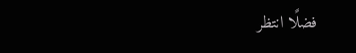فضلًا انتظر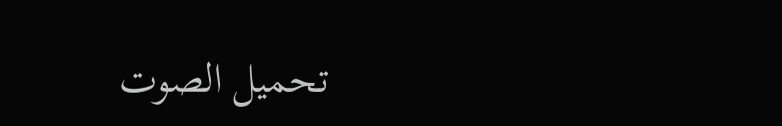تحميل الصوت